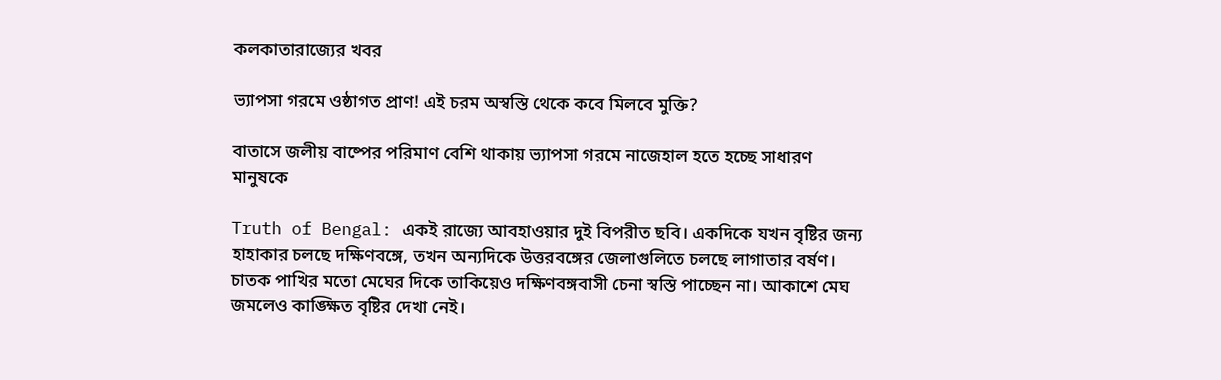কলকাতারাজ্যের খবর

ভ্যাপসা গরমে ওষ্ঠাগত প্রাণ! এই চরম অস্বস্তি থেকে কবে মিলবে মুক্তি?

বাতাসে জলীয় বাষ্পের পরিমাণ বেশি থাকায় ভ্যাপসা গরমে নাজেহাল হতে হচ্ছে সাধারণ মানুষকে

Truth of Bengal: একই রাজ্যে আবহাওয়ার দুই বিপরীত ছবি। একদিকে যখন বৃষ্টির জন্য হাহাকার চলছে দক্ষিণবঙ্গে, তখন অন্যদিকে উত্তরবঙ্গের জেলাগুলিতে চলছে লাগাতার বর্ষণ। চাতক পাখির মতো মেঘের দিকে তাকিয়েও দক্ষিণবঙ্গবাসী চেনা স্বস্তি পাচ্ছেন না। আকাশে মেঘ জমলেও কাঙ্ক্ষিত বৃষ্টির দেখা নেই।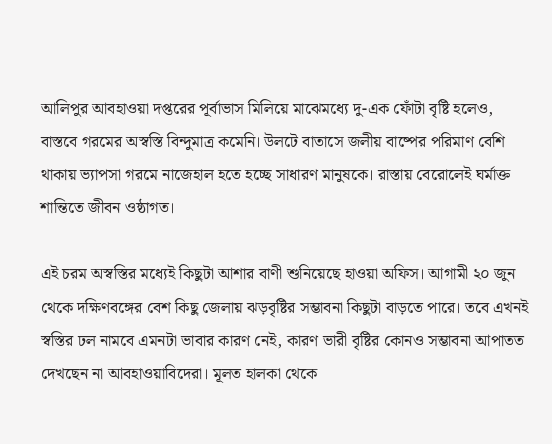আলিপুর আবহাওয়া দপ্তরের পূর্বাভাস মিলিয়ে মাঝেমধ্যে দু-এক ফোঁটা বৃষ্টি হলেও, বাস্তবে গরমের অস্বস্তি বিন্দুমাত্র কমেনি। উলটে বাতাসে জলীয় বাষ্পের পরিমাণ বেশি থাকায় ভ্যাপসা গরমে নাজেহাল হতে হচ্ছে সাধারণ মানুষকে। রাস্তায় বেরোলেই ঘর্মাক্ত শান্তিতে জীবন ওষ্ঠাগত।

এই চরম অস্বস্তির মধ্যেই কিছুটা আশার বাণী শুনিয়েছে হাওয়া অফিস। আগামী ২০ জুন থেকে দক্ষিণবঙ্গের বেশ কিছু জেলায় ঝড়বৃষ্টির সম্ভাবনা কিছুটা বাড়তে পারে। তবে এখনই স্বস্তির ঢল নামবে এমনটা ভাবার কারণ নেই, কারণ ভারী বৃষ্টির কোনও সম্ভাবনা আপাতত দেখছেন না আবহাওয়াবিদেরা। মূলত হালকা থেকে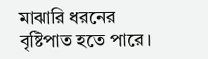মাঝারি ধরনের বৃষ্টিপাত হতে পারে।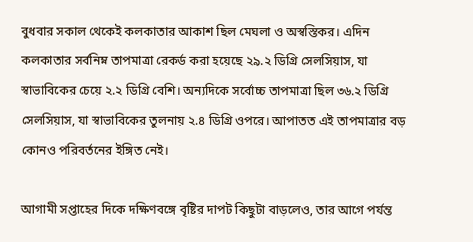বুধবার সকাল থেকেই কলকাতার আকাশ ছিল মেঘলা ও অস্বস্তিকর। এদিন কলকাতার সর্বনিম্ন তাপমাত্রা রেকর্ড করা হয়েছে ২৯.২ ডিগ্রি সেলসিয়াস, যা স্বাভাবিকের চেয়ে ২.২ ডিগ্রি বেশি। অন্যদিকে সর্বোচ্চ তাপমাত্রা ছিল ৩৬.২ ডিগ্রি সেলসিয়াস, যা স্বাভাবিকের তুলনায় ২.৪ ডিগ্রি ওপরে। আপাতত এই তাপমাত্রার বড় কোনও পরিবর্তনের ইঙ্গিত নেই।

আগামী সপ্তাহের দিকে দক্ষিণবঙ্গে বৃষ্টির দাপট কিছুটা বাড়লেও, তার আগে পর্যন্ত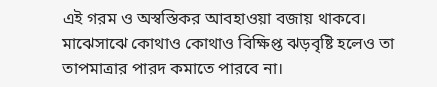এই গরম ও অস্বস্তিকর আবহাওয়া বজায় থাকবে। মাঝেসাঝে কোথাও কোথাও বিক্ষিপ্ত ঝড়বৃষ্টি হলেও তা তাপমাত্রার পারদ কমাতে পারবে না।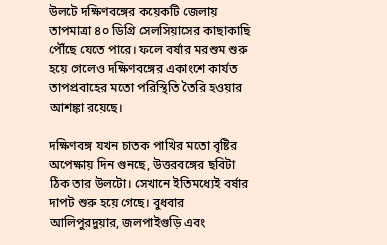উলটে দক্ষিণবঙ্গের কয়েকটি জেলায় তাপমাত্রা ৪০ ডিগ্রি সেলসিয়াসের কাছাকাছি পৌঁছে যেতে পারে। ফলে বর্ষার মরশুম শুরু হয়ে গেলেও দক্ষিণবঙ্গের একাংশে কার্যত তাপপ্রবাহের মতো পরিস্থিতি তৈরি হওয়ার আশঙ্কা রয়েছে।

দক্ষিণবঙ্গ যখন চাতক পাখির মতো বৃষ্টির অপেক্ষায় দিন গুনছে, উত্তরবঙ্গের ছবিটা ঠিক তার উলটো। সেখানে ইতিমধ্যেই বর্ষার দাপট শুরু হয়ে গেছে। বুধবার আলিপুরদুয়ার, জলপাইগুড়ি এবং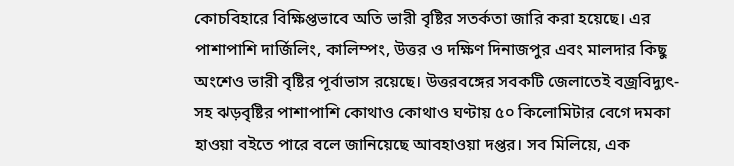কোচবিহারে বিক্ষিপ্তভাবে অতি ভারী বৃষ্টির সতর্কতা জারি করা হয়েছে। এর পাশাপাশি দার্জিলিং, কালিম্পং, উত্তর ও দক্ষিণ দিনাজপুর এবং মালদার কিছু অংশেও ভারী বৃষ্টির পূর্বাভাস রয়েছে। উত্তরবঙ্গের সবকটি জেলাতেই বজ্রবিদ্যুৎ-সহ ঝড়বৃষ্টির পাশাপাশি কোথাও কোথাও ঘণ্টায় ৫০ কিলোমিটার বেগে দমকা হাওয়া বইতে পারে বলে জানিয়েছে আবহাওয়া দপ্তর। সব মিলিয়ে, এক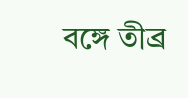বঙ্গে তীব্র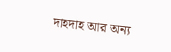দাহদাহ আর অন্য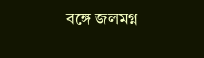বঙ্গে জলমগ্ন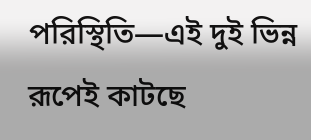পরিস্থিতি—এই দুই ভিন্ন রূপেই কাটছে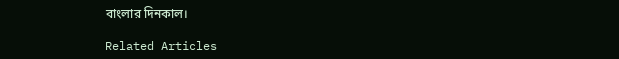বাংলার দিনকাল।

Related Articles